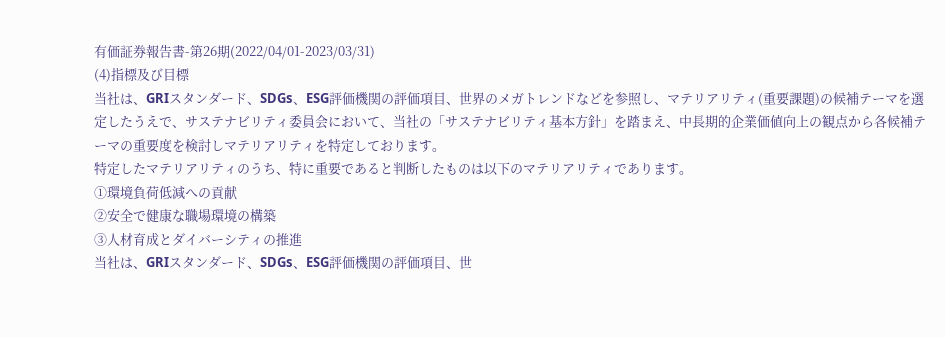有価証券報告書-第26期(2022/04/01-2023/03/31)
(4)指標及び目標
当社は、GRIスタンダード、SDGs、ESG評価機関の評価項目、世界のメガトレンドなどを参照し、マテリアリティ(重要課題)の候補テーマを選定したうえで、サステナビリティ委員会において、当社の「サステナビリティ基本方針」を踏まえ、中長期的企業価値向上の観点から各候補テーマの重要度を検討しマテリアリティを特定しております。
特定したマテリアリティのうち、特に重要であると判断したものは以下のマテリアリティであります。
①環境負荷低減への貢献
②安全で健康な職場環境の構築
③人材育成とダイバーシティの推進
当社は、GRIスタンダード、SDGs、ESG評価機関の評価項目、世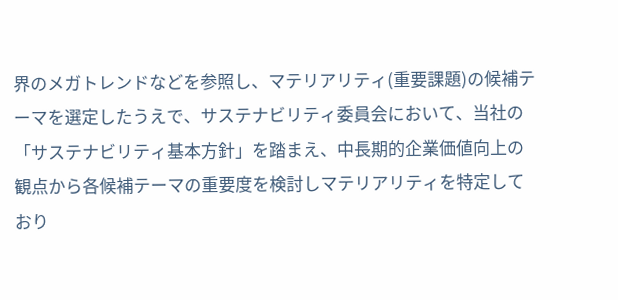界のメガトレンドなどを参照し、マテリアリティ(重要課題)の候補テーマを選定したうえで、サステナビリティ委員会において、当社の「サステナビリティ基本方針」を踏まえ、中長期的企業価値向上の観点から各候補テーマの重要度を検討しマテリアリティを特定しており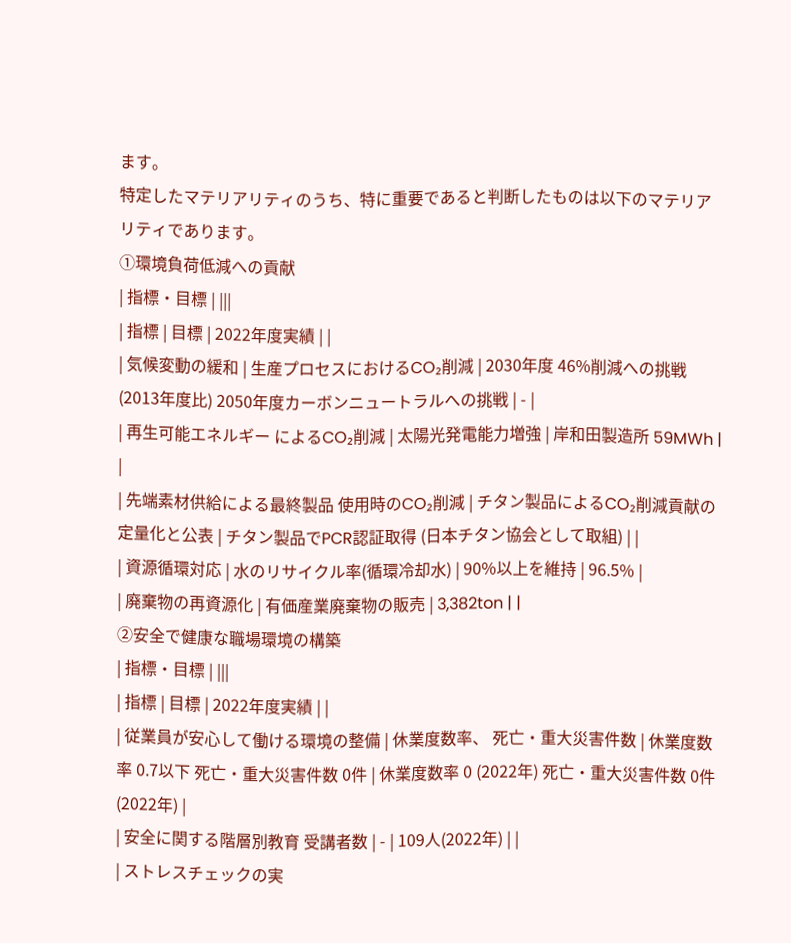ます。
特定したマテリアリティのうち、特に重要であると判断したものは以下のマテリアリティであります。
①環境負荷低減への貢献
| 指標・目標 | |||
| 指標 | 目標 | 2022年度実績 | |
| 気候変動の緩和 | 生産プロセスにおけるCO₂削減 | 2030年度 46%削減への挑戦 (2013年度比) 2050年度カーボンニュートラルへの挑戦 | - |
| 再生可能エネルギー によるCO₂削減 | 太陽光発電能力増強 | 岸和田製造所 59MWh | |
| 先端素材供給による最終製品 使用時のCO₂削減 | チタン製品によるCO₂削減貢献の定量化と公表 | チタン製品でPCR認証取得 (日本チタン協会として取組) | |
| 資源循環対応 | 水のリサイクル率(循環冷却水) | 90%以上を維持 | 96.5% |
| 廃棄物の再資源化 | 有価産業廃棄物の販売 | 3,382ton | |
②安全で健康な職場環境の構築
| 指標・目標 | |||
| 指標 | 目標 | 2022年度実績 | |
| 従業員が安心して働ける環境の整備 | 休業度数率、 死亡・重大災害件数 | 休業度数率 0.7以下 死亡・重大災害件数 0件 | 休業度数率 0 (2022年) 死亡・重大災害件数 0件(2022年) |
| 安全に関する階層別教育 受講者数 | - | 109人(2022年) | |
| ストレスチェックの実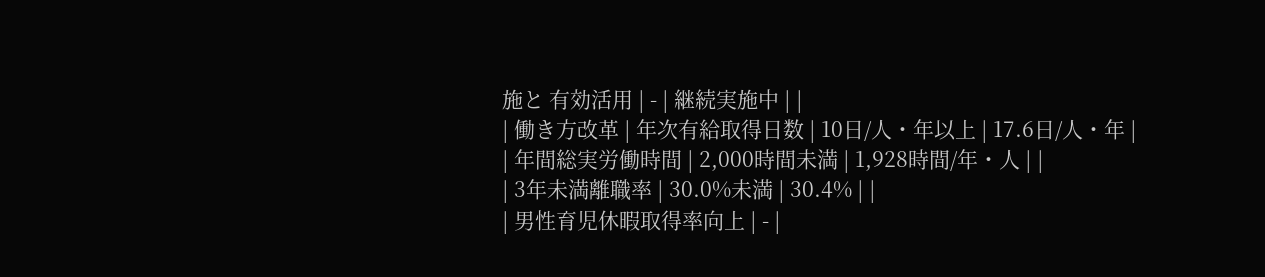施と 有効活用 | - | 継続実施中 | |
| 働き方改革 | 年次有給取得日数 | 10日/人・年以上 | 17.6日/人・年 |
| 年間総実労働時間 | 2,000時間未満 | 1,928時間/年・人 | |
| 3年未満離職率 | 30.0%未満 | 30.4% | |
| 男性育児休暇取得率向上 | - |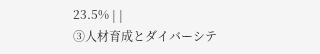23.5% | |
③人材育成とダイバーシテ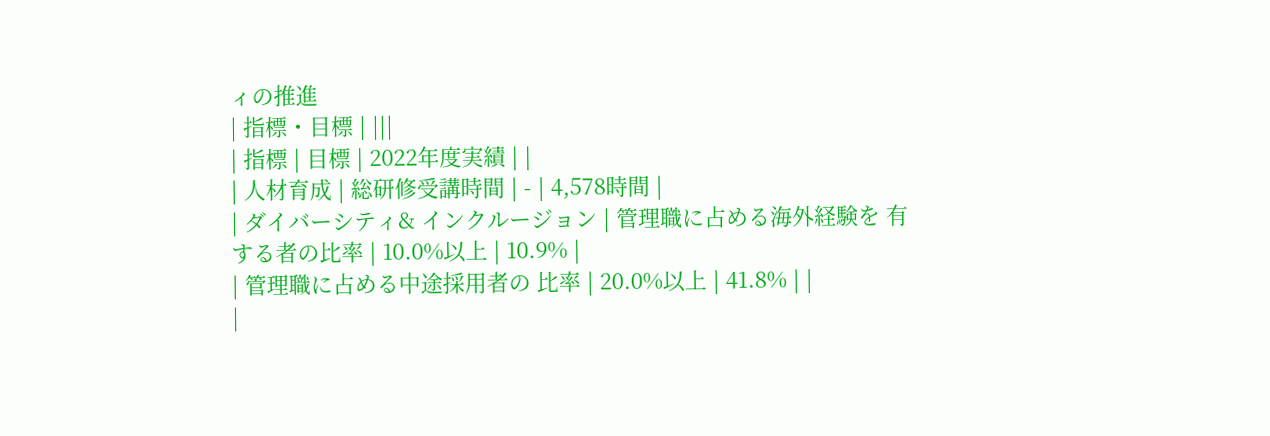ィの推進
| 指標・目標 | |||
| 指標 | 目標 | 2022年度実績 | |
| 人材育成 | 総研修受講時間 | - | 4,578時間 |
| ダイバーシティ& インクルージョン | 管理職に占める海外経験を 有する者の比率 | 10.0%以上 | 10.9% |
| 管理職に占める中途採用者の 比率 | 20.0%以上 | 41.8% | |
|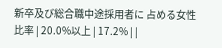新卒及び総合職中途採用者に 占める女性比率 | 20.0%以上 | 17.2% | |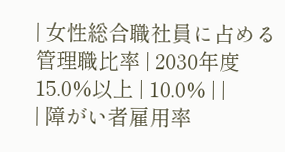| 女性総合職社員に占める 管理職比率 | 2030年度15.0%以上 | 10.0% | |
| 障がい者雇用率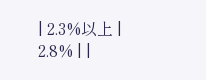| 2.3%以上 | 2.8% | |